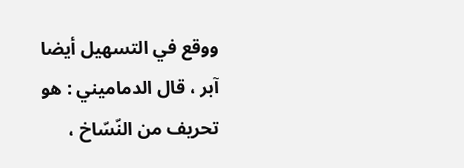ووقع في التسهيل أيضا آبر ، قال الدماميني : هو تحريف من النّسّاخ ،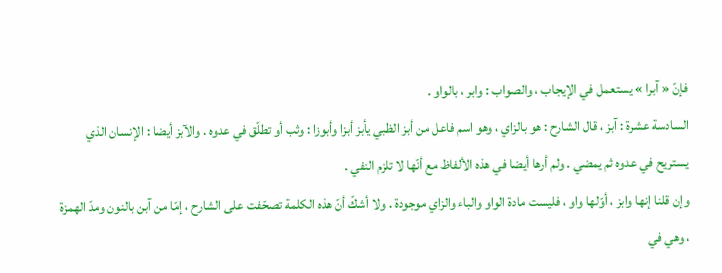فإنّ « آبرا » يستعمل في الإيجاب ، والصواب : وابر ، بالواو .
السادسة عشرة : آبز ، قال الشارح : هو بالزاي ، وهو اسم فاعل من أبز الظبي يأبز أبزا وأبوزا : وثب أو تطلّق في عدوه . والآبز أيضا : الإنسان الذي يستريح في عدوه ثم يمضي . ولم أرها أيضا في هذه الألفاظ مع أنّها لا تلزم النفي .
وإن قلنا إنها وابز ، أوّلها واو ، فليست مادة الواو والباء والزاي موجودة . ولا أشكّ أنّ هذه الكلمة تصحّفت على الشارح ، إمّا من آبن بالنون ومدّ الهمزة ، وهي في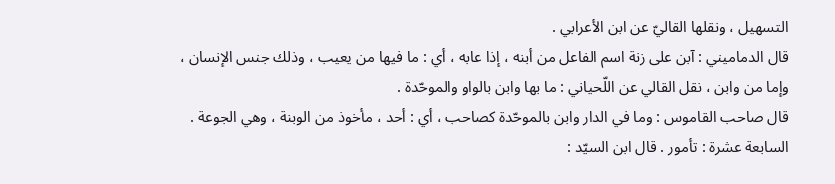التسهيل ، ونقلها القاليّ عن ابن الأعرابي .
قال الدماميني : آبن على زنة اسم الفاعل من أبنه ، إذا عابه ، أي : ما فيها من يعيب ، وذلك جنس الإنسان ، وإما من وابن ، نقل القالي عن اللّحياني : ما بها وابن بالواو والموحّدة .
قال صاحب القاموس : وما في الدار وابن بالموحّدة كصاحب ، أي : أحد ، مأخوذ من الوبنة ، وهي الجوعة .
السابعة عشرة : تأمور . قال ابن السيّد :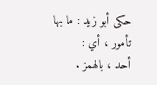حكى أبو زيد : ما بها تأمور ، أي :
أحد ، بالهمز .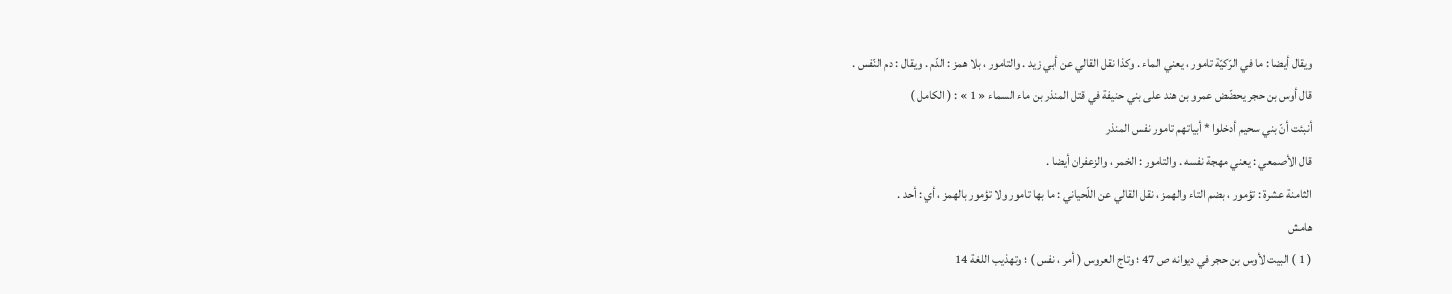ويقال أيضا : ما في الرّكيّة تامور ، يعني الماء . وكذا نقل القالي عن أبي زيد . والتامور ، بلا همز : الدّم . ويقال : دم النّفس .
قال أوس بن حجر يحضّض عمرو بن هند على بني حنيفة في قتل المنذر بن ماء السماء « 1 » : ( الكامل )
أنبئت أنّ بني سحيم أدخلوا * أبياتهم تامور نفس المنذر
قال الأصمعي : يعني مهجة نفسه . والتامور : الخمر ، والزعفران أيضا .
الثامنة عشرة : تؤمور ، بضم التاء والهمز ، نقل القالي عن اللّحياني : ما بها تامور ولا تؤمور بالهمز ، أي : أحد .
هامش
( 1 ) البيت لأوس بن حجر في ديوانه ص 47 ؛ وتاج العروس ( أمر ، نفس ) ؛ وتهذيب اللغة 14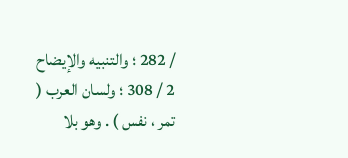/ 282 ؛ والتنبيه والإيضاح 2 / 308 ؛ ولسان العرب ( تمر ، نفس ) . وهو بلا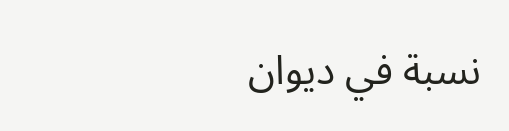نسبة في ديوان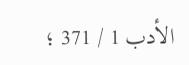الأدب 1 / 371 ؛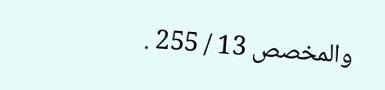والمخصص 13 / 255 .